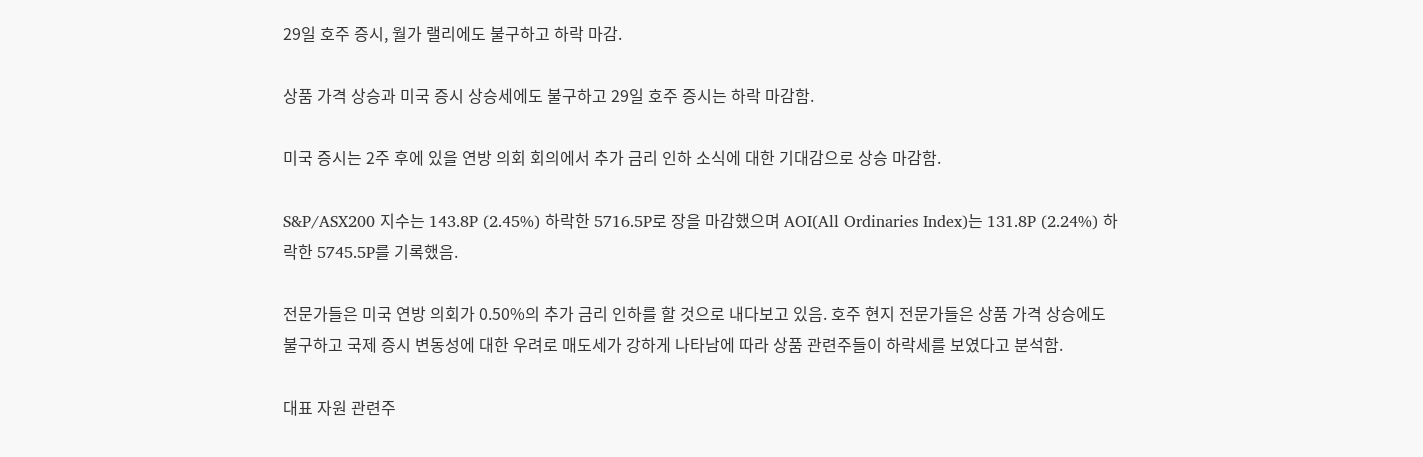29일 호주 증시, 월가 랠리에도 불구하고 하락 마감.

상품 가격 상승과 미국 증시 상승세에도 불구하고 29일 호주 증시는 하락 마감함.

미국 증시는 2주 후에 있을 연방 의회 회의에서 추가 금리 인하 소식에 대한 기대감으로 상승 마감함.

S&P/ASX200 지수는 143.8P (2.45%) 하락한 5716.5P로 장을 마감했으며 AOI(All Ordinaries Index)는 131.8P (2.24%) 하락한 5745.5P를 기록했음.

전문가들은 미국 연방 의회가 0.50%의 추가 금리 인하를 할 것으로 내다보고 있음. 호주 현지 전문가들은 상품 가격 상승에도 불구하고 국제 증시 변동성에 대한 우려로 매도세가 강하게 나타남에 따라 상품 관련주들이 하락세를 보였다고 분석함.

대표 자원 관련주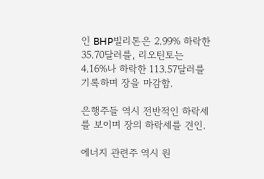인 BHP빌리톤은 2.99% 하락한 35.70달러를, 리오틴토는 4.16%나 하락한 113.57달러를 기록하며 장을 마감함.

은행주들 역시 전반적인 하락세를 보이며 장의 하락세를 견인.

에너지 관련주 역시 원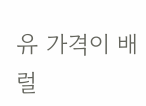유 가격이 배럴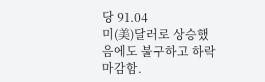당 91.04
미(美)달러로 상승했음에도 불구하고 하락마감함.